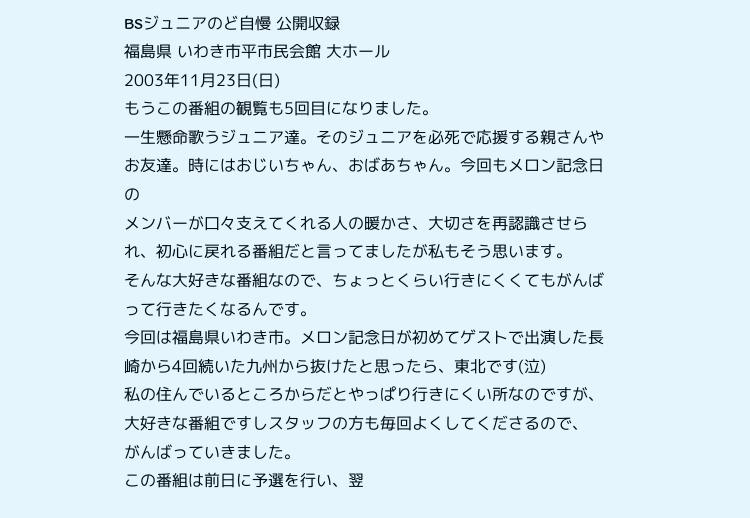BSジュニアのど自慢 公開収録
福島県 いわき市平市民会館 大ホール
2003年11月23日(日)
もうこの番組の観覧も5回目になりました。
一生懸命歌うジュニア達。そのジュニアを必死で応援する親さんやお友達。時にはおじいちゃん、おばあちゃん。今回もメロン記念日の
メンバーが口々支えてくれる人の暖かさ、大切さを再認識させられ、初心に戻れる番組だと言ってましたが私もそう思います。
そんな大好きな番組なので、ちょっとくらい行きにくくてもがんばって行きたくなるんです。
今回は福島県いわき市。メロン記念日が初めてゲストで出演した長崎から4回続いた九州から抜けたと思ったら、東北です(泣)
私の住んでいるところからだとやっぱり行きにくい所なのですが、大好きな番組ですしスタッフの方も毎回よくしてくださるので、
がんばっていきました。
この番組は前日に予選を行い、翌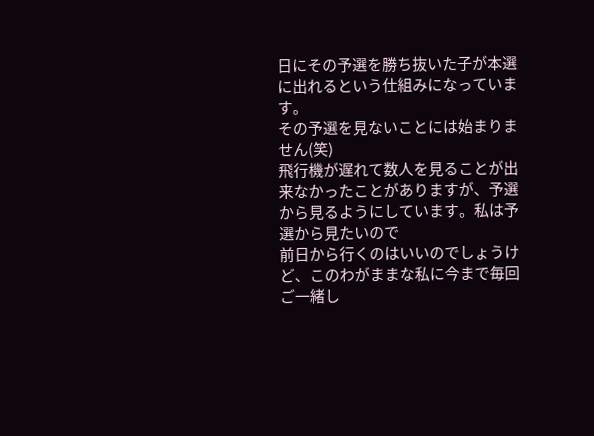日にその予選を勝ち抜いた子が本選に出れるという仕組みになっています。
その予選を見ないことには始まりません(笑)
飛行機が遅れて数人を見ることが出来なかったことがありますが、予選から見るようにしています。私は予選から見たいので
前日から行くのはいいのでしょうけど、このわがままな私に今まで毎回ご一緒し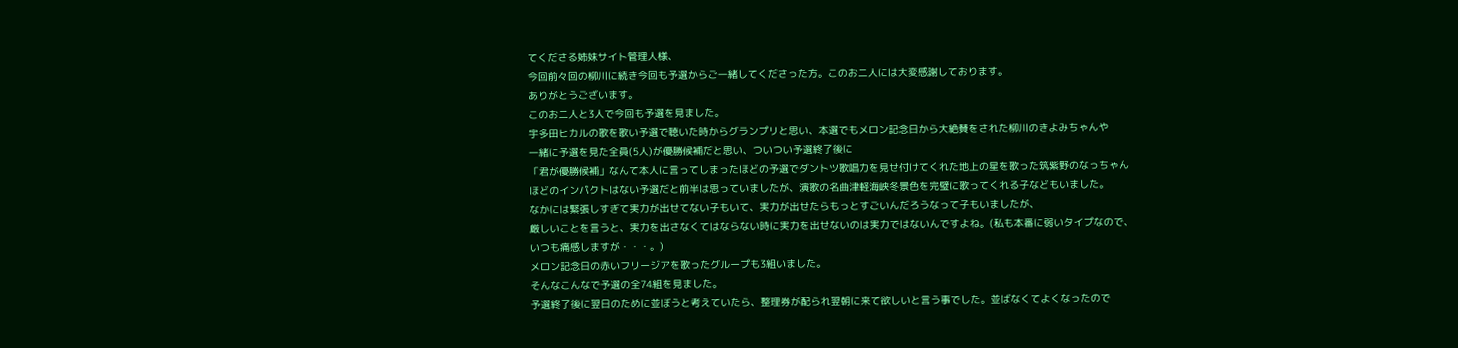てくださる姉妹サイト管理人様、
今回前々回の柳川に続き今回も予選からご一緒してくださった方。このお二人には大変感謝しております。
ありがとうございます。
このお二人と3人で今回も予選を見ました。
宇多田ヒカルの歌を歌い予選で聴いた時からグランプリと思い、本選でもメロン記念日から大絶賛をされた柳川のきよみちゃんや
一緒に予選を見た全員(5人)が優勝候補だと思い、ついつい予選終了後に
「君が優勝候補」なんて本人に言ってしまったほどの予選でダントツ歌唱力を見せ付けてくれた地上の星を歌った筑紫野のなっちゃん
ほどのインパクトはない予選だと前半は思っていましたが、演歌の名曲津軽海峡冬景色を完璧に歌ってくれる子などもいました。
なかには緊張しすぎて実力が出せてない子もいて、実力が出せたらもっとすごいんだろうなって子もいましたが、
厳しいことを言うと、実力を出さなくてはならない時に実力を出せないのは実力ではないんですよね。(私も本番に弱いタイプなので、
いつも痛感しますが・・・。)
メロン記念日の赤いフリージアを歌ったグループも3組いました。
そんなこんなで予選の全74組を見ました。
予選終了後に翌日のために並ぼうと考えていたら、整理券が配られ翌朝に来て欲しいと言う事でした。並ばなくてよくなったので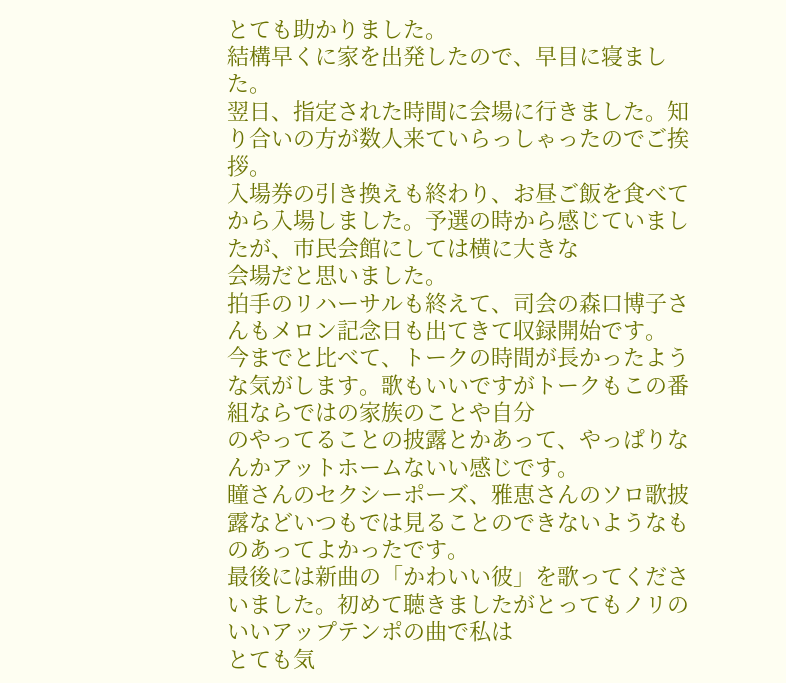とても助かりました。
結構早くに家を出発したので、早目に寝ました。
翌日、指定された時間に会場に行きました。知り合いの方が数人来ていらっしゃったのでご挨拶。
入場券の引き換えも終わり、お昼ご飯を食べてから入場しました。予選の時から感じていましたが、市民会館にしては横に大きな
会場だと思いました。
拍手のリハーサルも終えて、司会の森口博子さんもメロン記念日も出てきて収録開始です。
今までと比べて、トークの時間が長かったような気がします。歌もいいですがトークもこの番組ならではの家族のことや自分
のやってることの披露とかあって、やっぱりなんかアットホームないい感じです。
瞳さんのセクシーポーズ、雅恵さんのソロ歌披露などいつもでは見ることのできないようなものあってよかったです。
最後には新曲の「かわいい彼」を歌ってくださいました。初めて聴きましたがとってもノリのいいアップテンポの曲で私は
とても気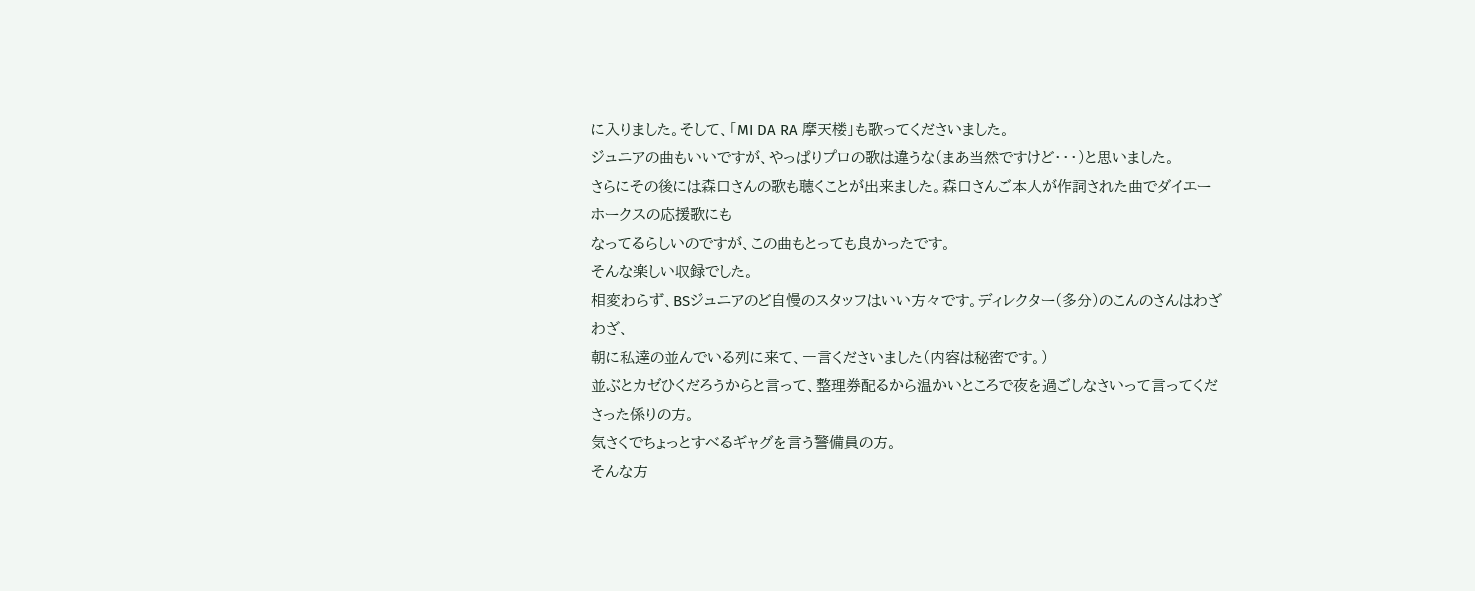に入りました。そして、「MI DA RA 摩天楼」も歌ってくださいました。
ジュニアの曲もいいですが、やっぱりプロの歌は違うな(まあ当然ですけど・・・)と思いました。
さらにその後には森口さんの歌も聴くことが出来ました。森口さんご本人が作詞された曲でダイエーホークスの応援歌にも
なってるらしいのですが、この曲もとっても良かったです。
そんな楽しい収録でした。
相変わらず、BSジュニアのど自慢のスタッフはいい方々です。ディレクター(多分)のこんのさんはわざわざ、
朝に私達の並んでいる列に来て、一言くださいました(内容は秘密です。)
並ぶとカゼひくだろうからと言って、整理券配るから温かいところで夜を過ごしなさいって言ってくださった係りの方。
気さくでちょっとすべるギャグを言う警備員の方。
そんな方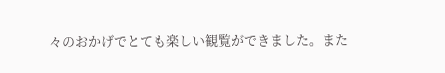々のおかげでとても楽しい観覧ができました。また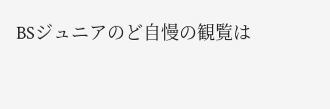BSジュニアのど自慢の観覧は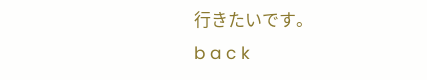行きたいです。
b a c k